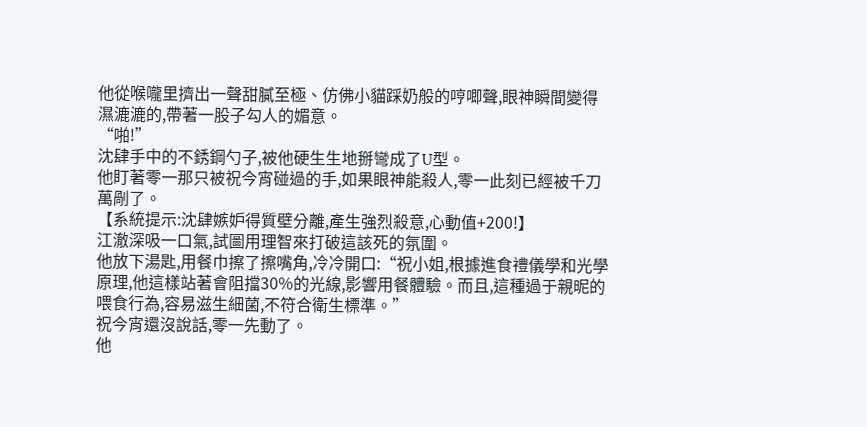他從喉嚨里擠出一聲甜膩至極、仿佛小貓踩奶般的哼唧聲,眼神瞬間變得濕漉漉的,帶著一股子勾人的媚意。
“啪!”
沈肆手中的不銹鋼勺子,被他硬生生地掰彎成了U型。
他盯著零一那只被祝今宵碰過的手,如果眼神能殺人,零一此刻已經被千刀萬剮了。
【系統提示:沈肆嫉妒得質壁分離,產生強烈殺意,心動值+200!】
江澈深吸一口氣,試圖用理智來打破這該死的氛圍。
他放下湯匙,用餐巾擦了擦嘴角,冷冷開口:“祝小姐,根據進食禮儀學和光學原理,他這樣站著會阻擋30%的光線,影響用餐體驗。而且,這種過于親昵的喂食行為,容易滋生細菌,不符合衛生標準。”
祝今宵還沒說話,零一先動了。
他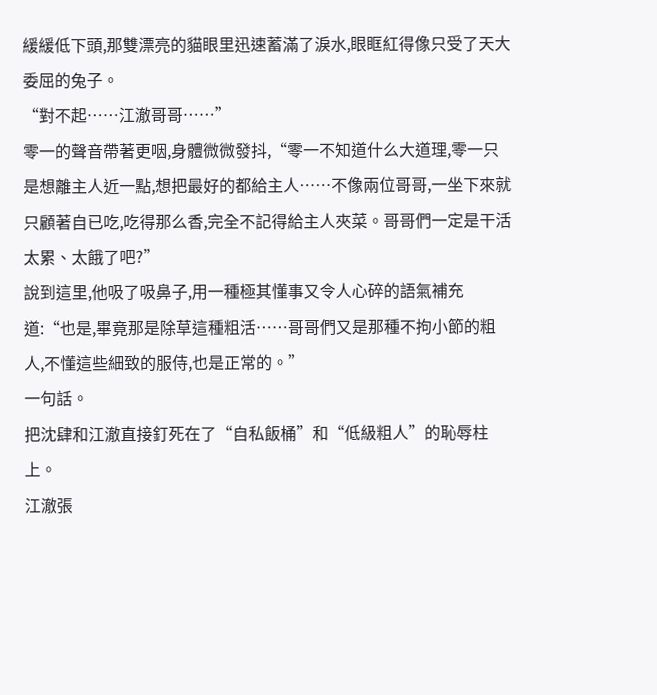緩緩低下頭,那雙漂亮的貓眼里迅速蓄滿了淚水,眼眶紅得像只受了天大委屈的兔子。
“對不起……江澈哥哥……”
零一的聲音帶著更咽,身體微微發抖,“零一不知道什么大道理,零一只是想離主人近一點,想把最好的都給主人……不像兩位哥哥,一坐下來就只顧著自已吃,吃得那么香,完全不記得給主人夾菜。哥哥們一定是干活太累、太餓了吧?”
說到這里,他吸了吸鼻子,用一種極其懂事又令人心碎的語氣補充道:“也是,畢竟那是除草這種粗活……哥哥們又是那種不拘小節的粗人,不懂這些細致的服侍,也是正常的。”
一句話。
把沈肆和江澈直接釘死在了“自私飯桶”和“低級粗人”的恥辱柱上。
江澈張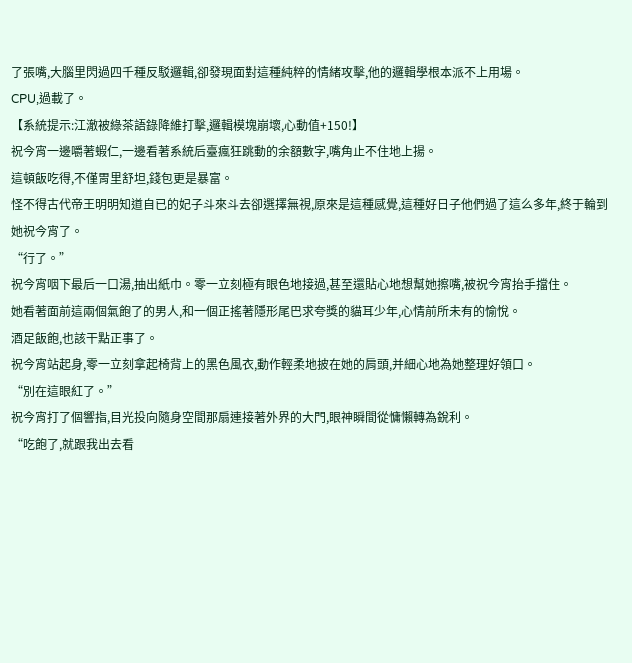了張嘴,大腦里閃過四千種反駁邏輯,卻發現面對這種純粹的情緒攻擊,他的邏輯學根本派不上用場。
CPU,過載了。
【系統提示:江澈被綠茶語錄降維打擊,邏輯模塊崩壞,心動值+150!】
祝今宵一邊嚼著蝦仁,一邊看著系統后臺瘋狂跳動的余額數字,嘴角止不住地上揚。
這頓飯吃得,不僅胃里舒坦,錢包更是暴富。
怪不得古代帝王明明知道自已的妃子斗來斗去卻選擇無視,原來是這種感覺,這種好日子他們過了這么多年,終于輪到她祝今宵了。
“行了。”
祝今宵咽下最后一口湯,抽出紙巾。零一立刻極有眼色地接過,甚至還貼心地想幫她擦嘴,被祝今宵抬手擋住。
她看著面前這兩個氣飽了的男人,和一個正搖著隱形尾巴求夸獎的貓耳少年,心情前所未有的愉悅。
酒足飯飽,也該干點正事了。
祝今宵站起身,零一立刻拿起椅背上的黑色風衣,動作輕柔地披在她的肩頭,并細心地為她整理好領口。
“別在這眼紅了。”
祝今宵打了個響指,目光投向隨身空間那扇連接著外界的大門,眼神瞬間從慵懶轉為銳利。
“吃飽了,就跟我出去看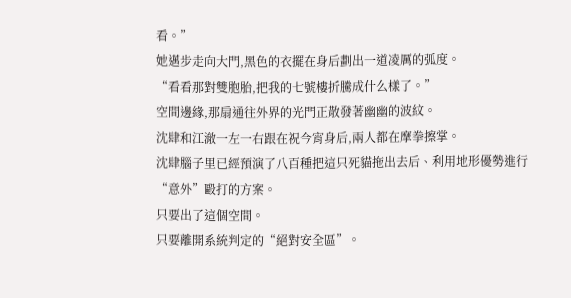看。”
她邁步走向大門,黑色的衣擺在身后劃出一道凌厲的弧度。
“看看那對雙胞胎,把我的七號樓折騰成什么樣了。”
空間邊緣,那扇通往外界的光門正散發著幽幽的波紋。
沈肆和江澈一左一右跟在祝今宵身后,兩人都在摩拳擦掌。
沈肆腦子里已經預演了八百種把這只死貓拖出去后、利用地形優勢進行“意外”毆打的方案。
只要出了這個空間。
只要離開系統判定的“絕對安全區”。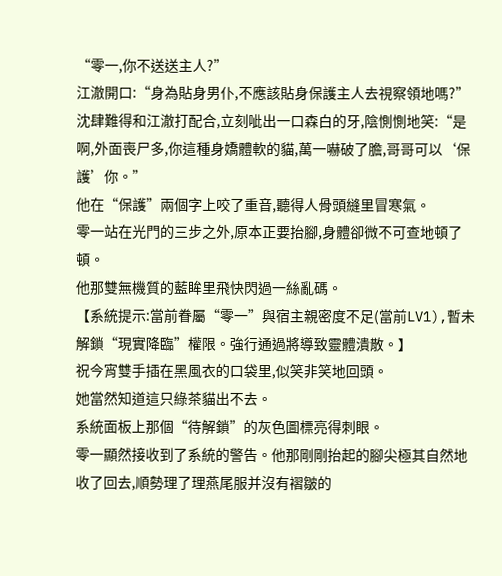“零一,你不送送主人?”
江澈開口:“身為貼身男仆,不應該貼身保護主人去視察領地嗎?”
沈肆難得和江澈打配合,立刻呲出一口森白的牙,陰惻惻地笑:“是啊,外面喪尸多,你這種身嬌體軟的貓,萬一嚇破了膽,哥哥可以‘保護’你。”
他在“保護”兩個字上咬了重音,聽得人骨頭縫里冒寒氣。
零一站在光門的三步之外,原本正要抬腳,身體卻微不可查地頓了頓。
他那雙無機質的藍眸里飛快閃過一絲亂碼。
【系統提示:當前眷屬“零一”與宿主親密度不足(當前LV1),暫未解鎖“現實降臨”權限。強行通過將導致靈體潰散。】
祝今宵雙手插在黑風衣的口袋里,似笑非笑地回頭。
她當然知道這只綠茶貓出不去。
系統面板上那個“待解鎖”的灰色圖標亮得刺眼。
零一顯然接收到了系統的警告。他那剛剛抬起的腳尖極其自然地收了回去,順勢理了理燕尾服并沒有褶皺的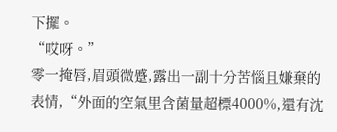下擺。
“哎呀。”
零一掩唇,眉頭微蹙,露出一副十分苦惱且嫌棄的表情,“外面的空氣里含菌量超標4000%,還有沈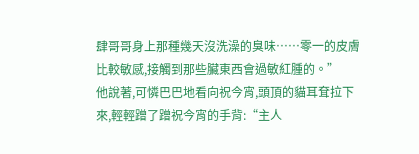肆哥哥身上那種幾天沒洗澡的臭味……零一的皮膚比較敏感,接觸到那些臟東西會過敏紅腫的。”
他說著,可憐巴巴地看向祝今宵,頭頂的貓耳耷拉下來,輕輕蹭了蹭祝今宵的手背:“主人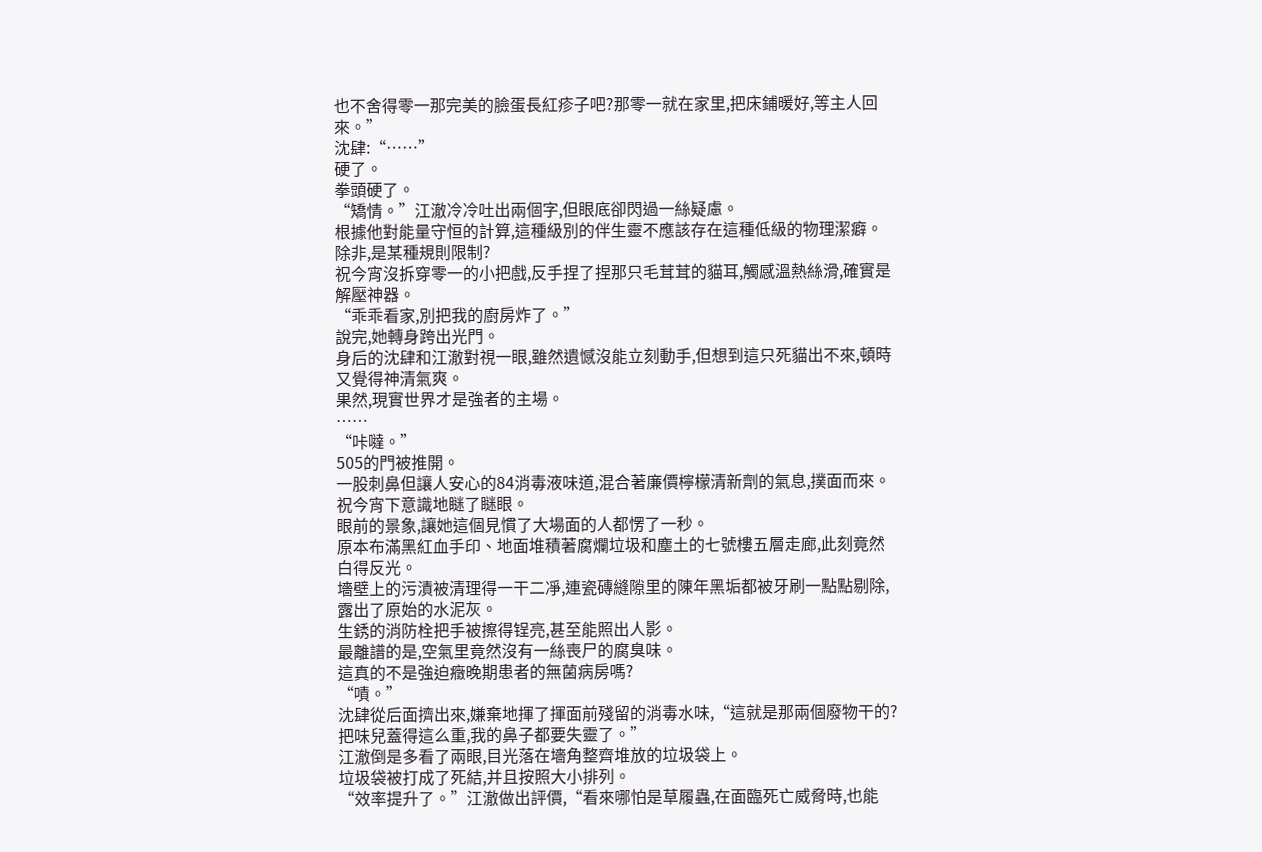也不舍得零一那完美的臉蛋長紅疹子吧?那零一就在家里,把床鋪暖好,等主人回來。”
沈肆:“……”
硬了。
拳頭硬了。
“矯情。”江澈冷冷吐出兩個字,但眼底卻閃過一絲疑慮。
根據他對能量守恒的計算,這種級別的伴生靈不應該存在這種低級的物理潔癖。
除非,是某種規則限制?
祝今宵沒拆穿零一的小把戲,反手捏了捏那只毛茸茸的貓耳,觸感溫熱絲滑,確實是解壓神器。
“乖乖看家,別把我的廚房炸了。”
說完,她轉身跨出光門。
身后的沈肆和江澈對視一眼,雖然遺憾沒能立刻動手,但想到這只死貓出不來,頓時又覺得神清氣爽。
果然,現實世界才是強者的主場。
……
“咔噠。”
505的門被推開。
一股刺鼻但讓人安心的84消毒液味道,混合著廉價檸檬清新劑的氣息,撲面而來。
祝今宵下意識地瞇了瞇眼。
眼前的景象,讓她這個見慣了大場面的人都愣了一秒。
原本布滿黑紅血手印、地面堆積著腐爛垃圾和塵土的七號樓五層走廊,此刻竟然白得反光。
墻壁上的污漬被清理得一干二凈,連瓷磚縫隙里的陳年黑垢都被牙刷一點點剔除,露出了原始的水泥灰。
生銹的消防栓把手被擦得锃亮,甚至能照出人影。
最離譜的是,空氣里竟然沒有一絲喪尸的腐臭味。
這真的不是強迫癥晚期患者的無菌病房嗎?
“嘖。”
沈肆從后面擠出來,嫌棄地揮了揮面前殘留的消毒水味,“這就是那兩個廢物干的?把味兒蓋得這么重,我的鼻子都要失靈了。”
江澈倒是多看了兩眼,目光落在墻角整齊堆放的垃圾袋上。
垃圾袋被打成了死結,并且按照大小排列。
“效率提升了。”江澈做出評價,“看來哪怕是草履蟲,在面臨死亡威脅時,也能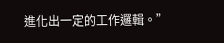進化出一定的工作邏輯。”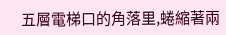五層電梯口的角落里,蜷縮著兩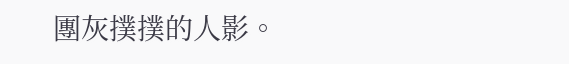團灰撲撲的人影。